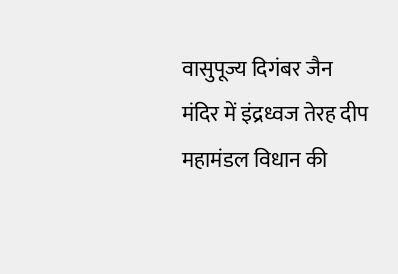वासुपूज्य दिगंबर जैन मंदिर में इंद्रध्वज तेरह दीप महामंडल विधान की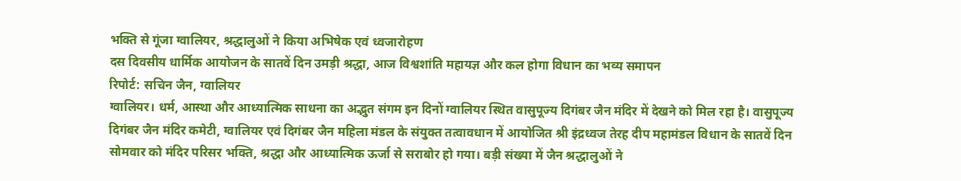भक्ति से गूंजा ग्वालियर, श्रद्धालुओं ने किया अभिषेक एवं ध्वजारोहण
दस दिवसीय धार्मिक आयोजन के सातवें दिन उमड़ी श्रद्धा, आज विश्वशांति महायज्ञ और कल होगा विधान का भव्य समापन
रिपोर्ट: सचिन जैन, ग्वालियर
ग्वालियर। धर्म, आस्था और आध्यात्मिक साधना का अद्भुत संगम इन दिनों ग्वालियर स्थित वासुपूज्य दिगंबर जैन मंदिर में देखने को मिल रहा है। वासुपूज्य दिगंबर जैन मंदिर कमेटी, ग्वालियर एवं दिगंबर जैन महिला मंडल के संयुक्त तत्वावधान में आयोजित श्री इंद्रध्वज तेरह दीप महामंडल विधान के सातवें दिन सोमवार को मंदिर परिसर भक्ति, श्रद्धा और आध्यात्मिक ऊर्जा से सराबोर हो गया। बड़ी संख्या में जैन श्रद्धालुओं ने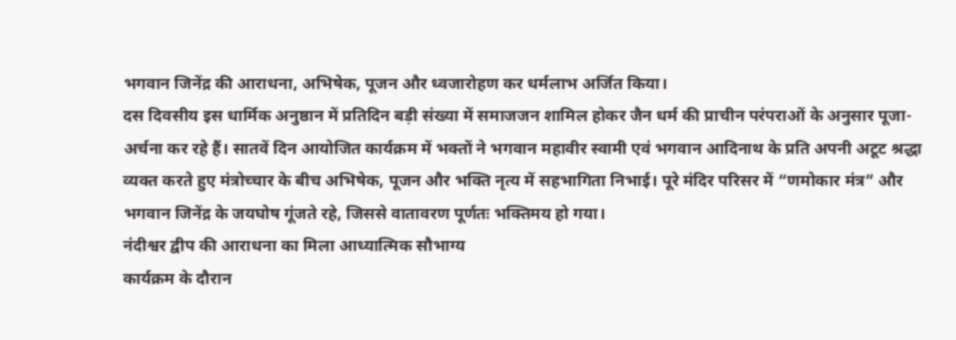भगवान जिनेंद्र की आराधना, अभिषेक, पूजन और ध्वजारोहण कर धर्मलाभ अर्जित किया।
दस दिवसीय इस धार्मिक अनुष्ठान में प्रतिदिन बड़ी संख्या में समाजजन शामिल होकर जैन धर्म की प्राचीन परंपराओं के अनुसार पूजा-अर्चना कर रहे हैं। सातवें दिन आयोजित कार्यक्रम में भक्तों ने भगवान महावीर स्वामी एवं भगवान आदिनाथ के प्रति अपनी अटूट श्रद्धा व्यक्त करते हुए मंत्रोच्चार के बीच अभिषेक, पूजन और भक्ति नृत्य में सहभागिता निभाई। पूरे मंदिर परिसर में “णमोकार मंत्र” और भगवान जिनेंद्र के जयघोष गूंजते रहे, जिससे वातावरण पूर्णतः भक्तिमय हो गया।
नंदीश्वर द्वीप की आराधना का मिला आध्यात्मिक सौभाग्य
कार्यक्रम के दौरान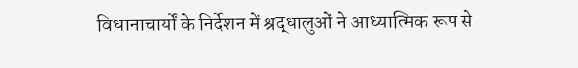विधानाचार्यों के निर्देशन में श्रद्धालुओं ने आध्यात्मिक रूप से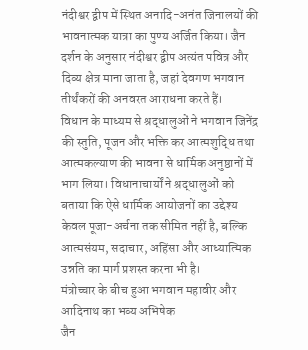नंदीश्वर द्वीप में स्थित अनादि-अनंत जिनालयों की भावनात्मक यात्रा का पुण्य अर्जित किया। जैन दर्शन के अनुसार नंदीश्वर द्वीप अत्यंत पवित्र और दिव्य क्षेत्र माना जाता है, जहां देवगण भगवान तीर्थंकरों की अनवरत आराधना करते हैं।
विधान के माध्यम से श्रद्धालुओं ने भगवान जिनेंद्र की स्तुति, पूजन और भक्ति कर आत्मशुद्धि तथा आत्मकल्याण की भावना से धार्मिक अनुष्ठानों में भाग लिया। विधानाचार्यों ने श्रद्धालुओं को बताया कि ऐसे धार्मिक आयोजनों का उद्देश्य केवल पूजा-अर्चना तक सीमित नहीं है, बल्कि आत्मसंयम, सदाचार, अहिंसा और आध्यात्मिक उन्नति का मार्ग प्रशस्त करना भी है।
मंत्रोच्चार के बीच हुआ भगवान महावीर और आदिनाथ का भव्य अभिषेक
जैन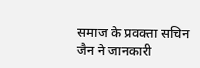समाज के प्रवक्ता सचिन जैन ने जानकारी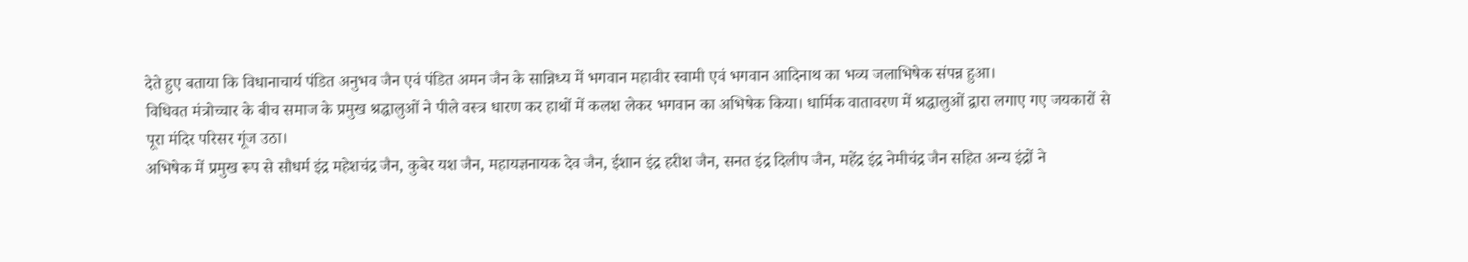देते हुए बताया कि विधानाचार्य पंडित अनुभव जैन एवं पंडित अमन जैन के सान्निध्य में भगवान महावीर स्वामी एवं भगवान आदिनाथ का भव्य जलाभिषेक संपन्न हुआ।
विधिवत मंत्रोच्चार के बीच समाज के प्रमुख श्रद्धालुओं ने पीले वस्त्र धारण कर हाथों में कलश लेकर भगवान का अभिषेक किया। धार्मिक वातावरण में श्रद्धालुओं द्वारा लगाए गए जयकारों से पूरा मंदिर परिसर गूंज उठा।
अभिषेक में प्रमुख रूप से सौधर्म इंद्र महेशचंद्र जैन, कुबेर यश जैन, महायज्ञनायक देव जैन, ईशान इंद्र हरीश जैन, सनत इंद्र दिलीप जैन, महेंद्र इंद्र नेमीचंद्र जैन सहित अन्य इंद्रों ने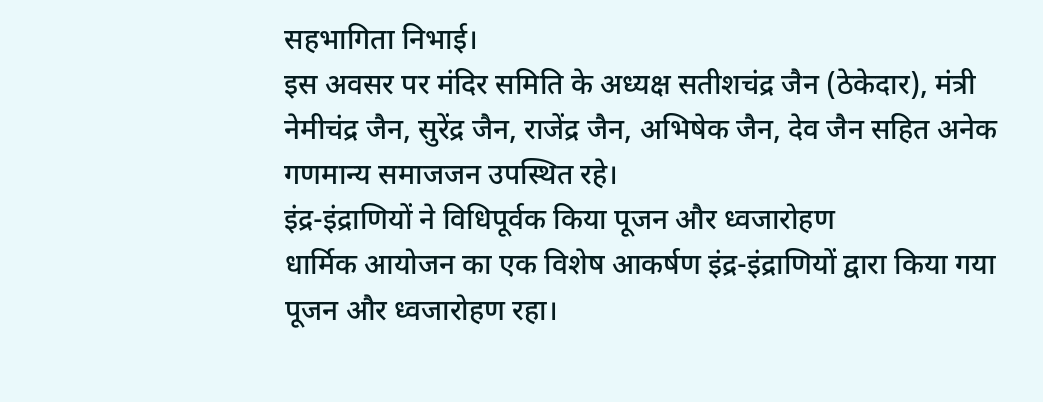सहभागिता निभाई।
इस अवसर पर मंदिर समिति के अध्यक्ष सतीशचंद्र जैन (ठेकेदार), मंत्री नेमीचंद्र जैन, सुरेंद्र जैन, राजेंद्र जैन, अभिषेक जैन, देव जैन सहित अनेक गणमान्य समाजजन उपस्थित रहे।
इंद्र-इंद्राणियों ने विधिपूर्वक किया पूजन और ध्वजारोहण
धार्मिक आयोजन का एक विशेष आकर्षण इंद्र-इंद्राणियों द्वारा किया गया पूजन और ध्वजारोहण रहा।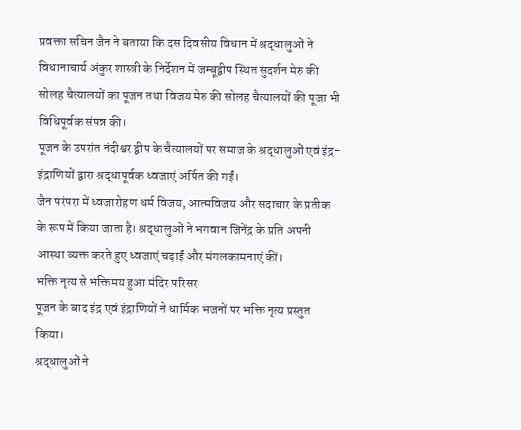प्रवक्ता सचिन जैन ने बताया कि दस दिवसीय विधान में श्रद्धालुओं ने विधानाचार्य अंकुर शास्त्री के निर्देशन में जम्बूद्वीप स्थित सुदर्शन मेरु की सोलह चैत्यालयों का पूजन तथा विजय मेरु की सोलह चैत्यालयों की पूजा भी विधिपूर्वक संपन्न की।
पूजन के उपरांत नंदीश्वर द्वीप के चैत्यालयों पर समाज के श्रद्धालुओं एवं इंद्र-इंद्राणियों द्वारा श्रद्धापूर्वक ध्वजाएं अर्पित की गईं।
जैन परंपरा में ध्वजारोहण धर्म विजय, आत्मविजय और सदाचार के प्रतीक के रूप में किया जाता है। श्रद्धालुओं ने भगवान जिनेंद्र के प्रति अपनी आस्था व्यक्त करते हुए ध्वजाएं चढ़ाईं और मंगलकामनाएं कीं।
भक्ति नृत्य से भक्तिमय हुआ मंदिर परिसर
पूजन के बाद इंद्र एवं इंद्राणियों ने धार्मिक भजनों पर भक्ति नृत्य प्रस्तुत किया।
श्रद्धालुओं ने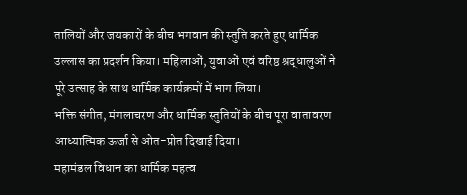तालियों और जयकारों के बीच भगवान की स्तुति करते हुए धार्मिक उल्लास का प्रदर्शन किया। महिलाओं, युवाओं एवं वरिष्ठ श्रद्धालुओं ने पूरे उत्साह के साथ धार्मिक कार्यक्रमों में भाग लिया।
भक्ति संगीत, मंगलाचरण और धार्मिक स्तुतियों के बीच पूरा वातावरण आध्यात्मिक ऊर्जा से ओत-प्रोत दिखाई दिया।
महामंडल विधान का धार्मिक महत्व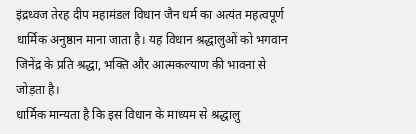इंद्रध्वज तेरह दीप महामंडल विधान जैन धर्म का अत्यंत महत्वपूर्ण धार्मिक अनुष्ठान माना जाता है। यह विधान श्रद्धालुओं को भगवान जिनेंद्र के प्रति श्रद्धा, भक्ति और आत्मकल्याण की भावना से जोड़ता है।
धार्मिक मान्यता है कि इस विधान के माध्यम से श्रद्धालु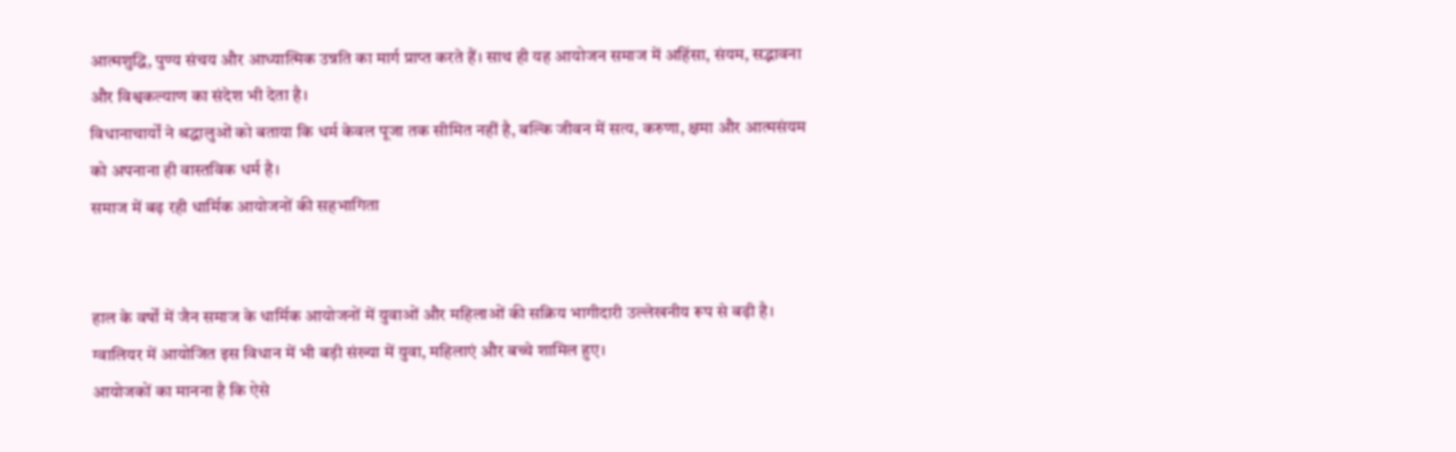आत्मशुद्धि, पुण्य संचय और आध्यात्मिक उन्नति का मार्ग प्राप्त करते हैं। साथ ही यह आयोजन समाज में अहिंसा, संयम, सद्भावना और विश्वकल्याण का संदेश भी देता है।
विधानाचार्यों ने श्रद्धालुओं को बताया कि धर्म केवल पूजा तक सीमित नहीं है, बल्कि जीवन में सत्य, करुणा, क्षमा और आत्मसंयम को अपनाना ही वास्तविक धर्म है।
समाज में बढ़ रही धार्मिक आयोजनों की सहभागिता


हाल के वर्षों में जैन समाज के धार्मिक आयोजनों में युवाओं और महिलाओं की सक्रिय भागीदारी उल्लेखनीय रूप से बढ़ी है। ग्वालियर में आयोजित इस विधान में भी बड़ी संख्या में युवा, महिलाएं और बच्चे शामिल हुए।
आयोजकों का मानना है कि ऐसे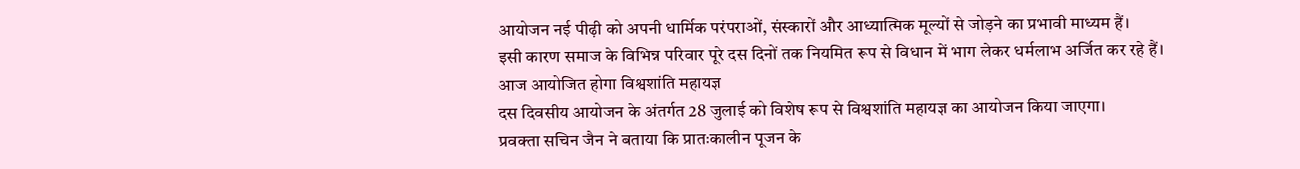आयोजन नई पीढ़ी को अपनी धार्मिक परंपराओं, संस्कारों और आध्यात्मिक मूल्यों से जोड़ने का प्रभावी माध्यम हैं।
इसी कारण समाज के विभिन्न परिवार पूरे दस दिनों तक नियमित रूप से विधान में भाग लेकर धर्मलाभ अर्जित कर रहे हैं।
आज आयोजित होगा विश्वशांति महायज्ञ
दस दिवसीय आयोजन के अंतर्गत 28 जुलाई को विशेष रूप से विश्वशांति महायज्ञ का आयोजन किया जाएगा।
प्रवक्ता सचिन जैन ने बताया कि प्रातःकालीन पूजन के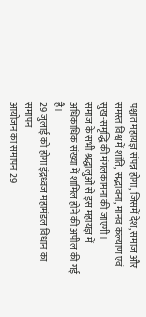पश्चात महायज्ञ संपन्न होगा, जिसमें देश, समाज और समस्त विश्व में शांति, सद्भावना, मानव कल्याण एवं सुख-समृद्धि की मंगलकामना की जाएगी।
समाज के सभी श्रद्धालुओं से इस महायज्ञ में अधिकाधिक संख्या में शामिल होने की अपील की गई है।
29 जुलाई को होगा इंद्रध्वज महामंडल विधान का समापन
आयोजन का समापन 29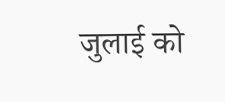जुलाई को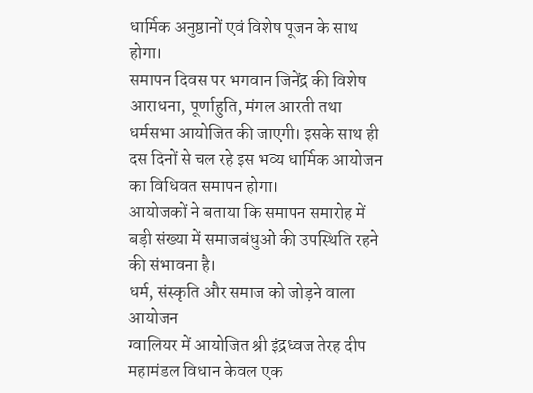धार्मिक अनुष्ठानों एवं विशेष पूजन के साथ होगा।
समापन दिवस पर भगवान जिनेंद्र की विशेष आराधना, पूर्णाहुति, मंगल आरती तथा धर्मसभा आयोजित की जाएगी। इसके साथ ही दस दिनों से चल रहे इस भव्य धार्मिक आयोजन का विधिवत समापन होगा।
आयोजकों ने बताया कि समापन समारोह में बड़ी संख्या में समाजबंधुओं की उपस्थिति रहने की संभावना है।
धर्म, संस्कृति और समाज को जोड़ने वाला आयोजन
ग्वालियर में आयोजित श्री इंद्रध्वज तेरह दीप महामंडल विधान केवल एक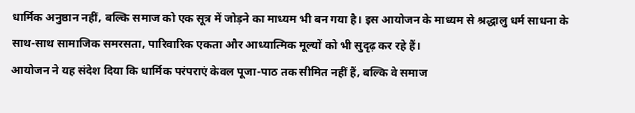धार्मिक अनुष्ठान नहीं, बल्कि समाज को एक सूत्र में जोड़ने का माध्यम भी बन गया है। इस आयोजन के माध्यम से श्रद्धालु धर्म साधना के साथ-साथ सामाजिक समरसता, पारिवारिक एकता और आध्यात्मिक मूल्यों को भी सुदृढ़ कर रहे हैं।
आयोजन ने यह संदेश दिया कि धार्मिक परंपराएं केवल पूजा-पाठ तक सीमित नहीं हैं, बल्कि वे समाज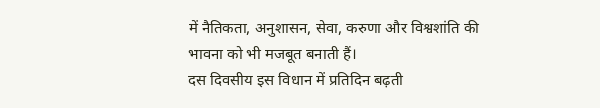में नैतिकता, अनुशासन, सेवा, करुणा और विश्वशांति की भावना को भी मजबूत बनाती हैं।
दस दिवसीय इस विधान में प्रतिदिन बढ़ती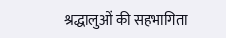श्रद्धालुओं की सहभागिता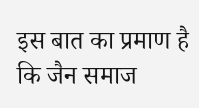इस बात का प्रमाण है कि जैन समाज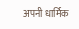अपनी धार्मिक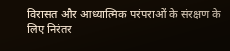विरासत और आध्यात्मिक परंपराओं के संरक्षण के लिए निरंतर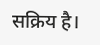सक्रिय है।